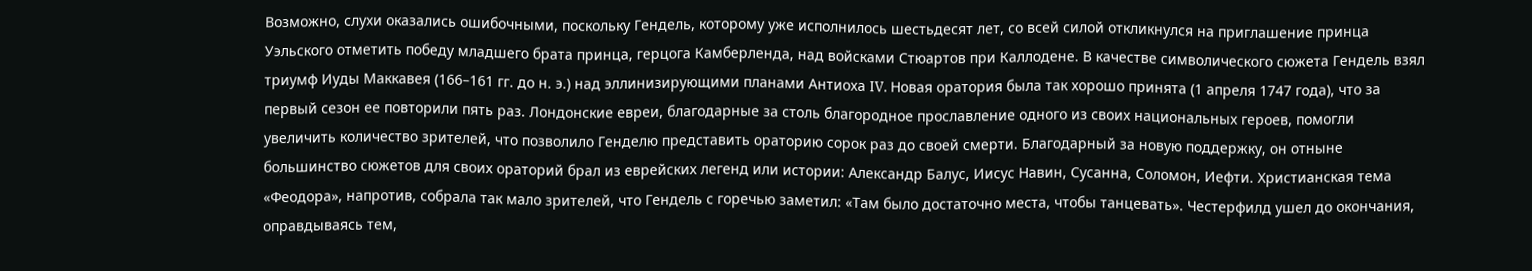Возможно, слухи оказались ошибочными, поскольку Гендель, которому уже исполнилось шестьдесят лет, со всей силой откликнулся на приглашение принца Уэльского отметить победу младшего брата принца, герцога Камберленда, над войсками Стюартов при Каллодене. В качестве символического сюжета Гендель взял триумф Иуды Маккавея (166–161 гг. до н. э.) над эллинизирующими планами Антиоха IV. Новая оратория была так хорошо принята (1 апреля 1747 года), что за первый сезон ее повторили пять раз. Лондонские евреи, благодарные за столь благородное прославление одного из своих национальных героев, помогли увеличить количество зрителей, что позволило Генделю представить ораторию сорок раз до своей смерти. Благодарный за новую поддержку, он отныне большинство сюжетов для своих ораторий брал из еврейских легенд или истории: Александр Балус, Иисус Навин, Сусанна, Соломон, Иефти. Христианская тема «Феодора», напротив, собрала так мало зрителей, что Гендель с горечью заметил: «Там было достаточно места, чтобы танцевать». Честерфилд ушел до окончания, оправдываясь тем,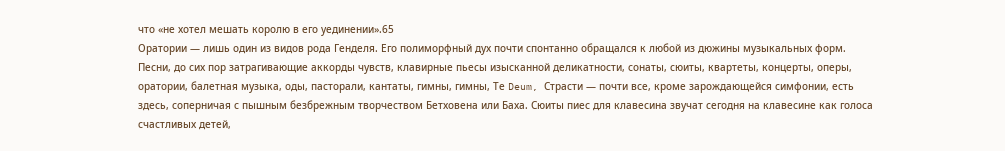что «не хотел мешать королю в его уединении».65
Оратории — лишь один из видов рода Генделя. Его полиморфный дух почти спонтанно обращался к любой из дюжины музыкальных форм. Песни, до сих пор затрагивающие аккорды чувств, клавирные пьесы изысканной деликатности, сонаты, сюиты, квартеты, концерты, оперы, оратории, балетная музыка, оды, пасторали, кантаты, гимны, гимны, Те Deum, Страсти — почти все, кроме зарождающейся симфонии, есть здесь, соперничая с пышным безбрежным творчеством Бетховена или Баха. Сюиты пиес для клавесина звучат сегодня на клавесине как голоса счастливых детей,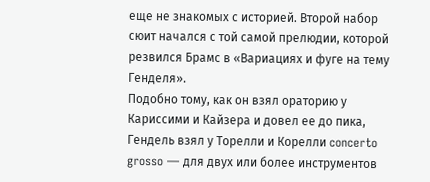еще не знакомых с историей. Второй набор сюит начался с той самой прелюдии, которой резвился Брамс в «Вариациях и фуге на тему Генделя».
Подобно тому, как он взял ораторию у Кариссими и Кайзера и довел ее до пика, Гендель взял у Торелли и Корелли concerto grosso — для двух или более инструментов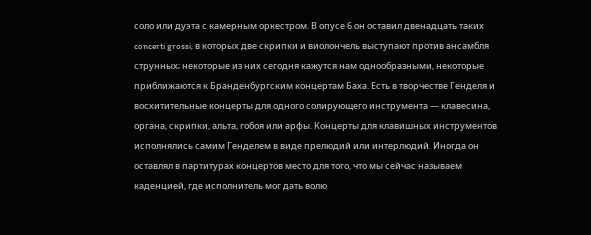соло или дуэта с камерным оркестром. В опусе 6 он оставил двенадцать таких concerti grossi, в которых две скрипки и виолончель выступают против ансамбля струнных; некоторые из них сегодня кажутся нам однообразными, некоторые приближаются к Бранденбургским концертам Баха. Есть в творчестве Генделя и восхитительные концерты для одного солирующего инструмента — клавесина, органа, скрипки, альта, гобоя или арфы. Концерты для клавишных инструментов исполнялись самим Генделем в виде прелюдий или интерлюдий. Иногда он оставлял в партитурах концертов место для того, что мы сейчас называем каденцией, где исполнитель мог дать волю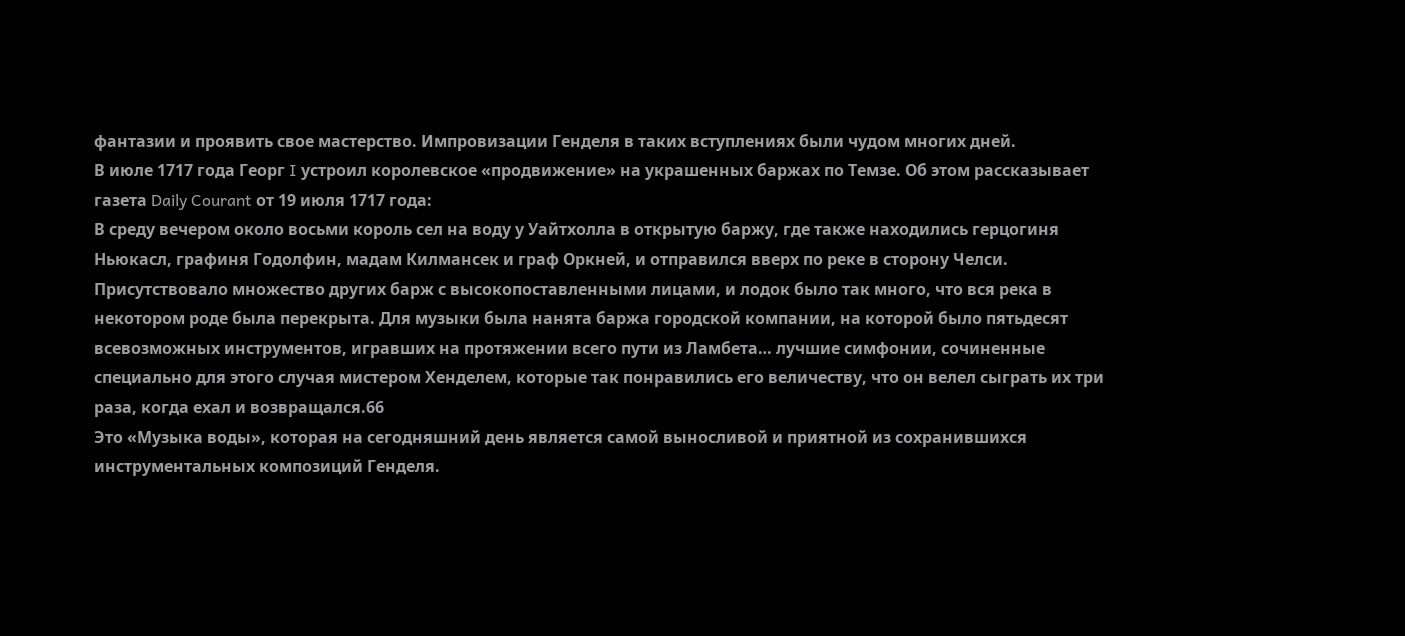фантазии и проявить свое мастерство. Импровизации Генделя в таких вступлениях были чудом многих дней.
В июле 1717 года Георг I устроил королевское «продвижение» на украшенных баржах по Темзе. Об этом рассказывает газета Daily Courant от 19 июля 1717 года:
В среду вечером около восьми король сел на воду у Уайтхолла в открытую баржу, где также находились герцогиня Ньюкасл, графиня Годолфин, мадам Килмансек и граф Оркней, и отправился вверх по реке в сторону Челси. Присутствовало множество других барж с высокопоставленными лицами, и лодок было так много, что вся река в некотором роде была перекрыта. Для музыки была нанята баржа городской компании, на которой было пятьдесят всевозможных инструментов, игравших на протяжении всего пути из Ламбета… лучшие симфонии, сочиненные специально для этого случая мистером Хенделем, которые так понравились его величеству, что он велел сыграть их три раза, когда ехал и возвращался.66
Это «Музыка воды», которая на сегодняшний день является самой выносливой и приятной из сохранившихся инструментальных композиций Генделя.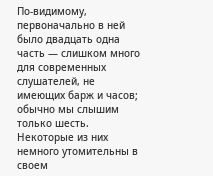По-видимому, первоначально в ней было двадцать одна часть — слишком много для современных слушателей, не имеющих барж и часов; обычно мы слышим только шесть. Некоторые из них немного утомительны в своем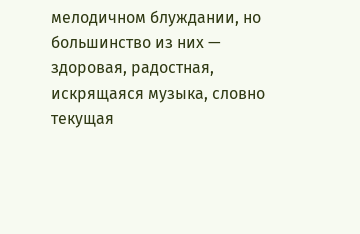мелодичном блуждании, но большинство из них — здоровая, радостная, искрящаяся музыка, словно текущая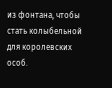из фонтана, чтобы стать колыбельной для королевских особ.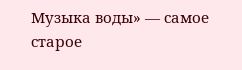Музыка воды» — самое старое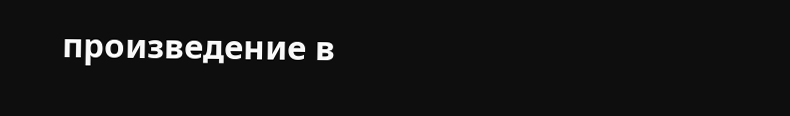произведение в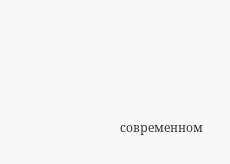современном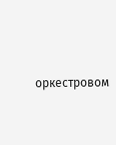оркестровом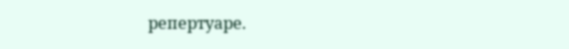репертуаре.